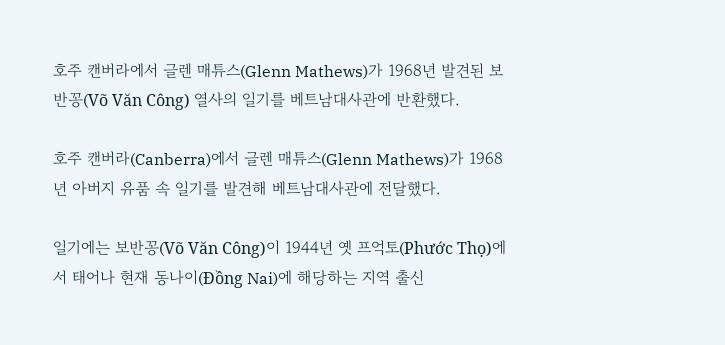호주 캔버라에서 글렌 매튜스(Glenn Mathews)가 1968년 발견된 보반꽁(Võ Văn Công) 열사의 일기를 베트남대사관에 반환했다.

호주 캔버라(Canberra)에서 글렌 매튜스(Glenn Mathews)가 1968년 아버지 유품 속 일기를 발견해 베트남대사관에 전달했다.

일기에는 보반꽁(Võ Văn Công)이 1944년 옛 프억토(Phước Thọ)에서 태어나 현재 동나이(Đồng Nai)에 해당하는 지역 출신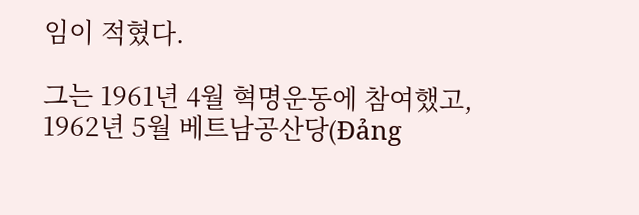임이 적혔다.

그는 1961년 4월 혁명운동에 참여했고, 1962년 5월 베트남공산당(Đảng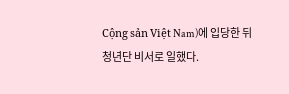Cộng sản Việt Nam)에 입당한 뒤 청년단 비서로 일했다.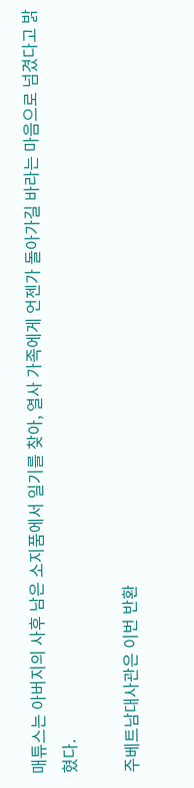매튜스는 아버지의 사후 남은 소지품에서 일기를 찾아, 열사 가족에게 언젠가 돌아가길 바라는 마음으로 넘겼다고 밝혔다.

주베트남대사관은 이번 반환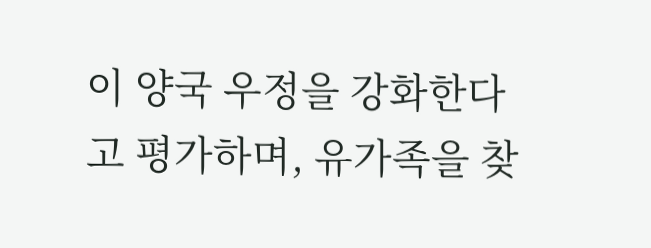이 양국 우정을 강화한다고 평가하며, 유가족을 찾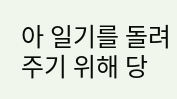아 일기를 돌려주기 위해 당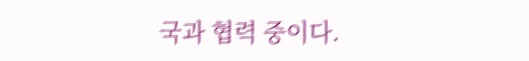국과 협력 중이다.